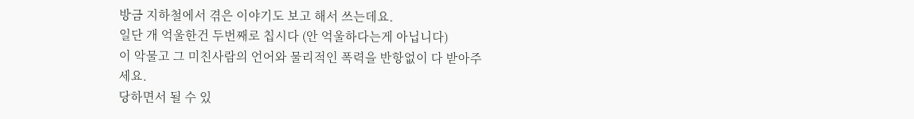방금 지하철에서 겪은 이야기도 보고 해서 쓰는데요.
일단 개 억울한건 두번째로 칩시다 (안 억울하다는게 아닙니다)
이 악물고 그 미친사람의 언어와 물리적인 폭력을 반항없이 다 받아주세요.
당하면서 될 수 있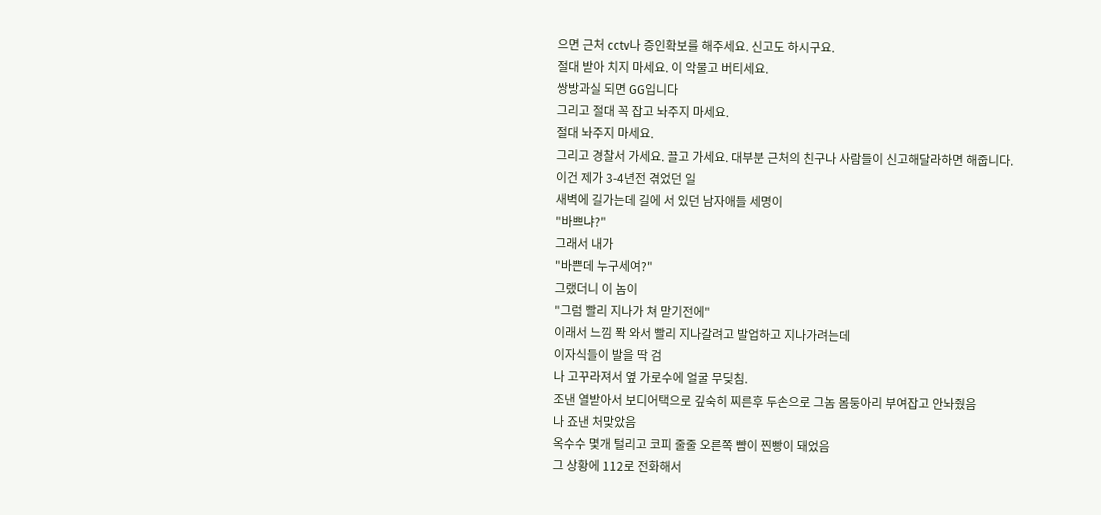으면 근처 cctv나 증인확보를 해주세요. 신고도 하시구요.
절대 받아 치지 마세요. 이 악물고 버티세요.
쌍방과실 되면 GG입니다
그리고 절대 꼭 잡고 놔주지 마세요.
절대 놔주지 마세요.
그리고 경찰서 가세요. 끌고 가세요. 대부분 근처의 친구나 사람들이 신고해달라하면 해줍니다.
이건 제가 3-4년전 겪었던 일
새벽에 길가는데 길에 서 있던 남자애들 세명이
"바쁘냐?"
그래서 내가
"바쁜데 누구세여?"
그랬더니 이 놈이
"그럼 빨리 지나가 쳐 맏기전에"
이래서 느낌 퐉 와서 빨리 지나갈려고 발업하고 지나가려는데
이자식들이 발을 딱 검
나 고꾸라져서 옆 가로수에 얼굴 무딪침.
조낸 열받아서 보디어택으로 깊숙히 찌른후 두손으로 그놈 몸둥아리 부여잡고 안놔줬음
나 죠낸 처맞았음
옥수수 몇개 털리고 코피 줄줄 오른쪽 뺨이 찐빵이 돼었음
그 상황에 112로 전화해서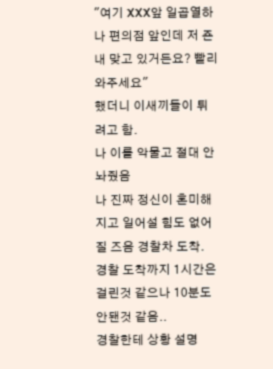"여기 XXX앞 일곱열하나 편의점 앞인데 저 죤내 맞고 있거든요? 빨리 와주세요"
했더니 이새끼들이 튀려고 함.
나 이를 악물고 절대 안놔줬음
나 진짜 정신이 혼미해지고 일어설 힘도 없어질 즈음 경찰차 도착.
경찰 도착까지 1시간은 걸린것 같으나 10분도 안됀것 같음..
경찰한테 상황 설명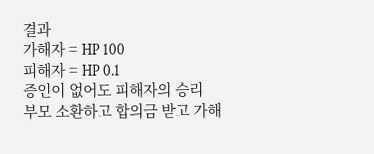결과
가해자 = HP 100
피해자 = HP 0.1
증인이 없어도 피해자의 승리
부모 소환하고 합의금 받고 가해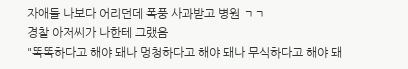자애들 나보다 어리던데 폭풍 사과받고 병원 ㄱㄱ
경찰 아저씨가 나한테 그랬음
"똑똑하다고 해야 돼나 멍청하다고 해야 돼나 무식하다고 해야 돼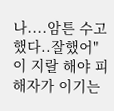나....암튼 수고했다..잘했어"
이 지랄 해야 피해자가 이기는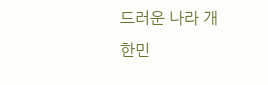드러운 나라 개한민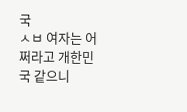국
ㅅㅂ 여자는 어쩌라고 개한민국 같으니